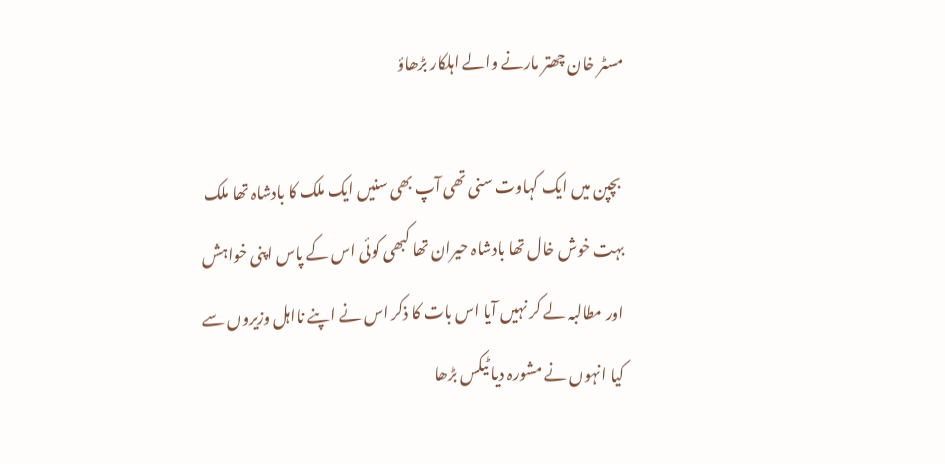مسٹر خان چھتر مارنے والے اہلکار بڑھاؤ

 بچپن میں ایک کہاوت سنی تھی آپ بھی سنیں ایک ملک کا بادشاہ تھا ملک بہت خوش خال تھا بادشاہ حیران تھا کبھی کوئی اس کے پاس اپنی خواہش اور مطالبہ لے کر نہیں آیا اس بات کا ذکر اس نے اپنے نااہل وزیروں سے کیا انہوں نے مشورہ دیا ٹیکس بڑھا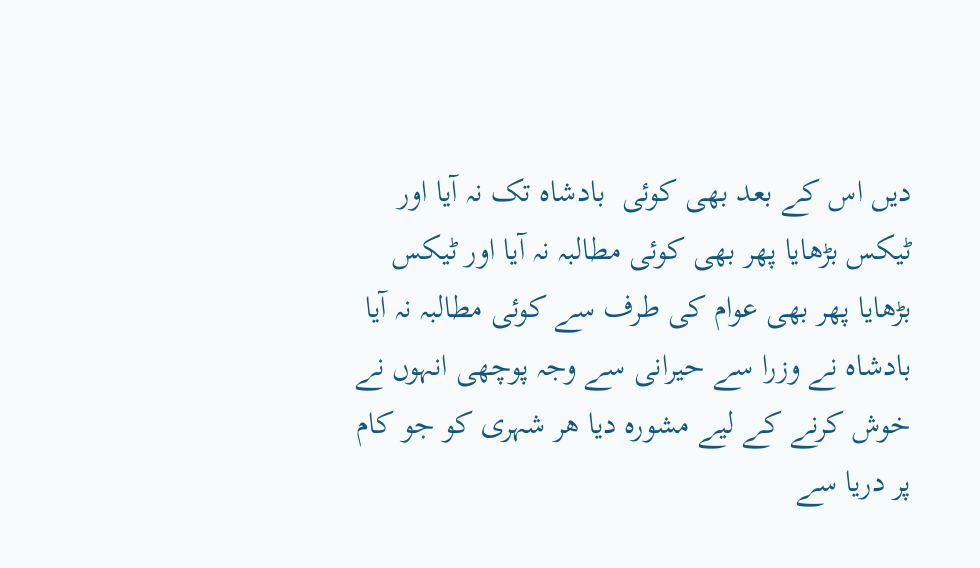دیں اس کے بعد بھی کوئی  بادشاہ تک نہ آیا اور ٹیکس بڑھایا پھر بھی کوئی مطالبہ نہ آیا اور ٹیکس بڑھایا پھر بھی عوام کی طرف سے کوئی مطالبہ نہ آیا بادشاہ نے وزرا سے حیرانی سے وجہ پوچھی انہوں نے خوش کرنے کے لیے مشورہ دیا ھر شہری کو جو کام پر دریا سے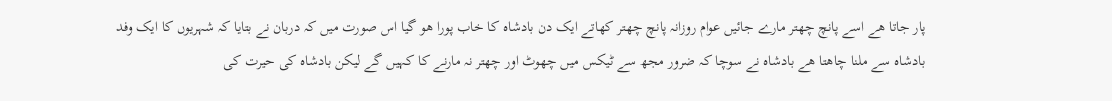پار جاتا ھے اسے پانچ چھتر مارے جائیں عوام روزانہ پانچ چھتر کھاتے ایک دن بادشاہ کا خاب پورا ھو گیا اس صورت میں کہ دربان نے بتایا کہ شہریوں کا ایک وفد بادشاہ سے ملنا چاھتا ھے بادشاہ نے سوچا کہ ضرور مجھ سے ٹیکس میں چھوٹ اور چھتر نہ مارنے کا کہیں گے لیکن بادشاہ کی حیرت کی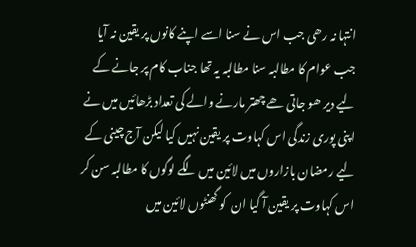انتہا نہ رھی جب اس نے سنا اسے اپنے کانوں پر یقین نہ آیا جب عوام کا مطالبہ سنا مطالبہ یہ تھا جناب کام پر جانے کے لیے دیر ھو جاتی ھے چھتر مارنے والے کی تعداد بڑھائیں میں نے اپنی پوری زندگی اس کہاوت پر یقین نہیں کیا لیکن آج چینی کے لیے رمضان بازاروں میں لائین میں لگے لوگوں کا مطالبہ سن کر اس کہاوت پر یقین آ گیا ان  کو گھنٹوں لائین میں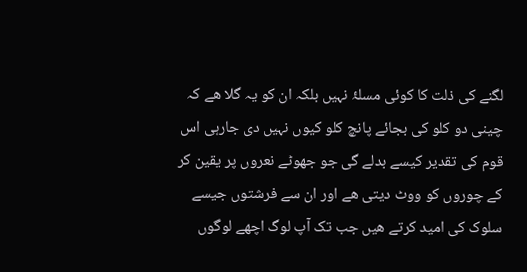لگنے کی ذلت کا کوئی مسلۂ نہیں بلکہ ان کو یہ گلا ھے کہ چینی دو کلو کی بجائے پانچ کلو کیوں نہیں دی جارہی اس قوم کی تقدیر کیسے بدلے گی جو جھوٹے نعروں پر یقین کر کے چوروں کو ووٹ دیتی ھے اور ان سے فرشتوں جیسے سلوک کی امید کرتے ھیں جب تک آپ لوگ اچھے لوگوں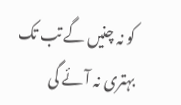کو نہ چنیں گے تب تک بہتری نہ آئے گی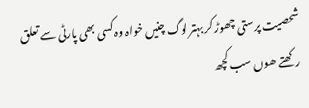شحصیت پرستی چھوڑ کر بہتر لوگ چنیں خواہ وہ کسی بھی پارٹی سے تعلق رکھتے ھوں سب کچھ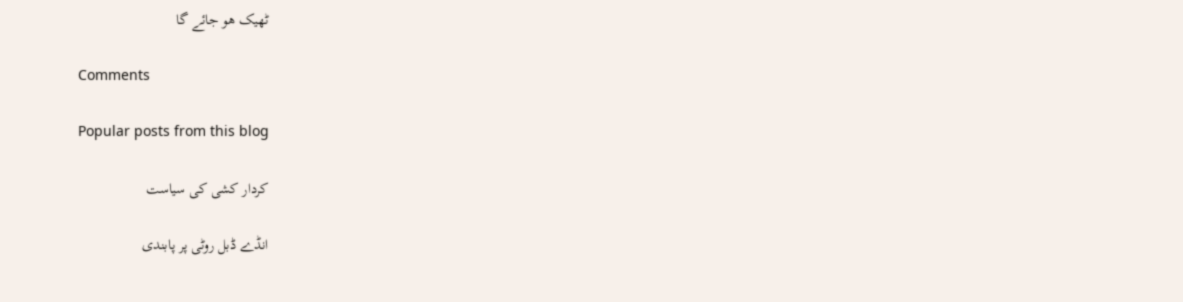ٹھیک ھو جائے گا

Comments

Popular posts from this blog

کردار کشی کی سیاست

انڈے ڈبل روٹی پر پابندی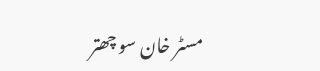مسٹر خان سو چھتر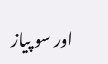اور سو پیاز